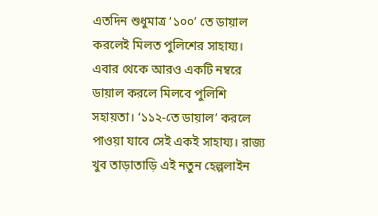এতদিন শুধুমাত্র ‘১০০’ তে ডায়াল করলেই মিলত পুলিশের সাহায্য। এবার থেকে আরও একটি নম্বরে ডায়াল করলে মিলবে পুলিশি সহায়তা। ‘১১২-তে ডায়াল’ করলে পাওয়া যাবে সেই একই সাহায্য। রাজ্য খুব তাড়াতাড়ি এই নতুন হেল্পলাইন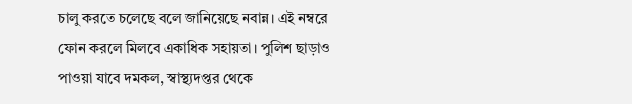চালু করতে চলেছে বলে জানিয়েছে নবান্ন। এই নম্বরে ফোন করলে মিলবে একাধিক সহায়তা। পুলিশ ছাড়াও পাওয়া যাবে দমকল, স্বাস্থ্যদপ্তর থেকে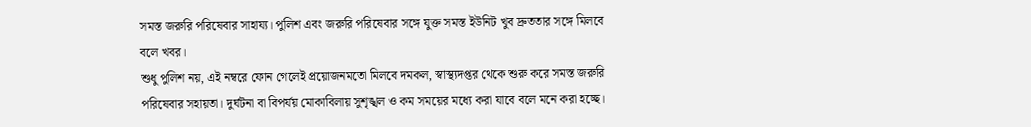সমস্ত জরুরি পরিষেবার সাহায্য। পুলিশ এবং জরুরি পরিষেবার সঙ্গে যুক্ত সমস্ত ইউনিট খুব দ্রুততার সঙ্গে মিলবে বলে খবর।
শুধু পুলিশ নয়, এই নম্বরে ফোন গেলেই প্রয়োজনমতো মিলবে দমকল, স্বাস্থ্যদপ্তর থেকে শুরু করে সমস্ত জরুরি পরিষেবার সহায়তা। দুর্ঘটনা বা বিপর্যয় মোকাবিলায় সুশৃঙ্খল ও কম সময়ের মধ্যে করা যাবে বলে মনে করা হচ্ছে।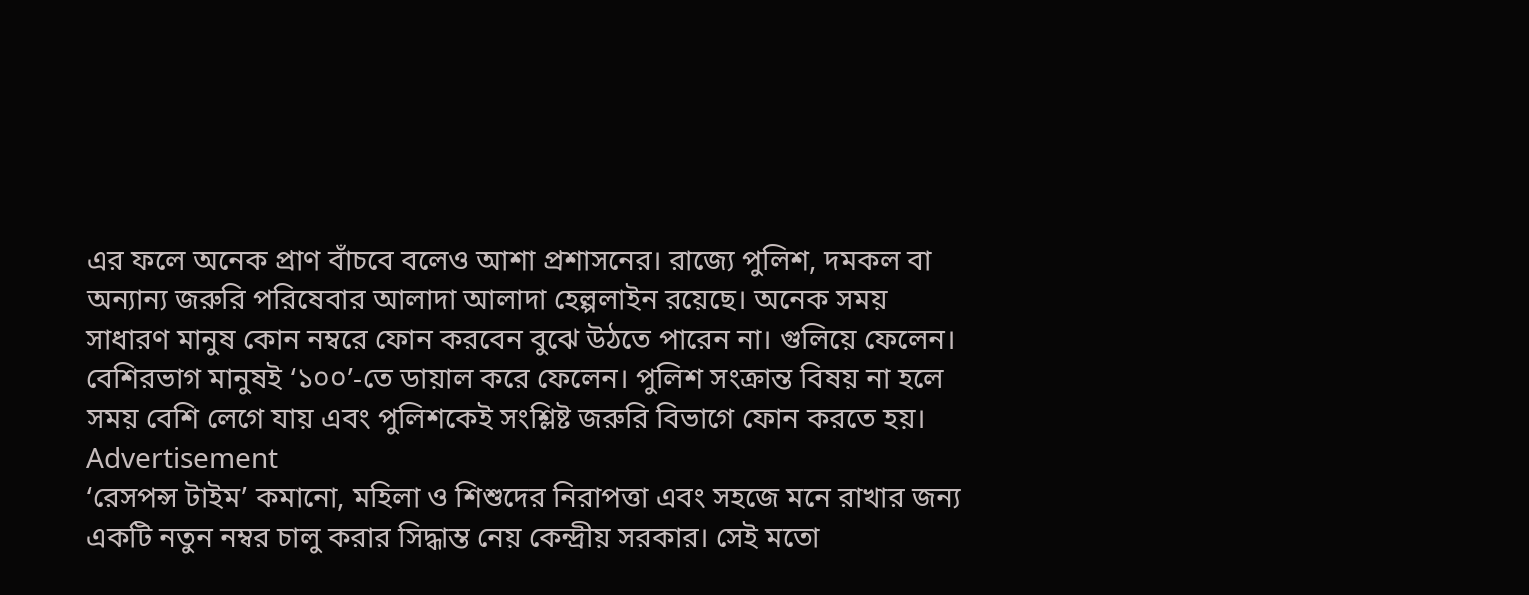এর ফলে অনেক প্রাণ বাঁচবে বলেও আশা প্রশাসনের। রাজ্যে পুলিশ, দমকল বা অন্যান্য জরুরি পরিষেবার আলাদা আলাদা হেল্পলাইন রয়েছে। অনেক সময় সাধারণ মানুষ কোন নম্বরে ফোন করবেন বুঝে উঠতে পারেন না। গুলিয়ে ফেলেন। বেশিরভাগ মানুষই ‘১০০’-তে ডায়াল করে ফেলেন। পুলিশ সংক্রান্ত বিষয় না হলে সময় বেশি লেগে যায় এবং পুলিশকেই সংশ্লিষ্ট জরুরি বিভাগে ফোন করতে হয়।
Advertisement
‘রেসপন্স টাইম’ কমানো, মহিলা ও শিশুদের নিরাপত্তা এবং সহজে মনে রাখার জন্য একটি নতুন নম্বর চালু করার সিদ্ধাম্ত নেয় কেন্দ্রীয় সরকার। সেই মতো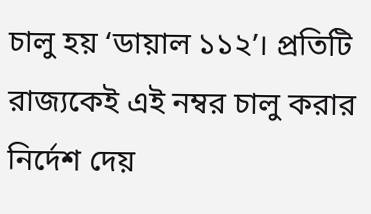চালু হয় ‘ডায়াল ১১২’। প্রতিটি রাজ্যকেই এই নম্বর চালু করার নির্দেশ দেয়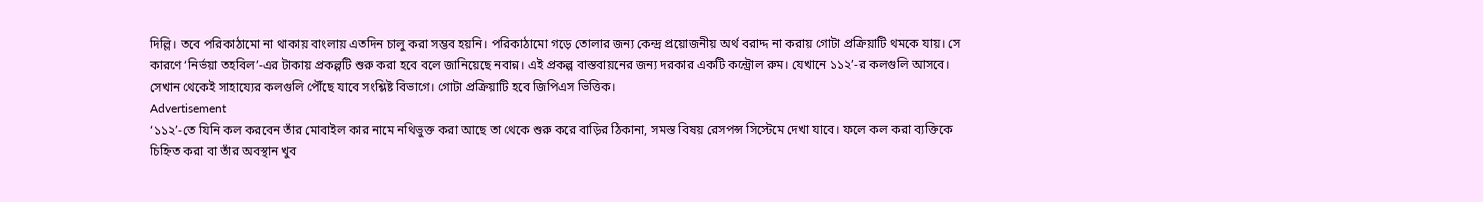দিল্লি। তবে পরিকাঠামো না থাকায় বাংলায় এতদিন চালু করা সম্ভব হয়নি। পরিকাঠামো গড়ে তোলার জন্য কেন্দ্র প্রয়োজনীয় অর্থ বরাদ্দ না করায় গোটা প্রক্রিয়াটি থমকে যায়। সে কারণে ‘নির্ভয়া তহবিল’-এর টাকায় প্রকল্পটি শুরু করা হবে বলে জানিয়েছে নবান্ন। এই প্রকল্প বাস্তবায়নের জন্য দরকার একটি কন্ট্রোল রুম। যেখানে ১১২’-র কলগুলি আসবে। সেখান থেকেই সাহায্যের কলগুলি পৌঁছে যাবে সংশ্লিষ্ট বিভাগে। গোটা প্রক্রিয়াটি হবে জিপিএস ভিত্তিক।
Advertisement
‘১১২’-তে যিনি কল করবেন তাঁর মোবাইল কার নামে নথিভুক্ত করা আছে তা থেকে শুরু করে বাড়ির ঠিকানা, সমস্ত বিষয় রেসপন্স সিস্টেমে দেখা যাবে। ফলে কল করা ব্যক্তিকে চিহ্নিত করা বা তাঁর অবস্থান খুব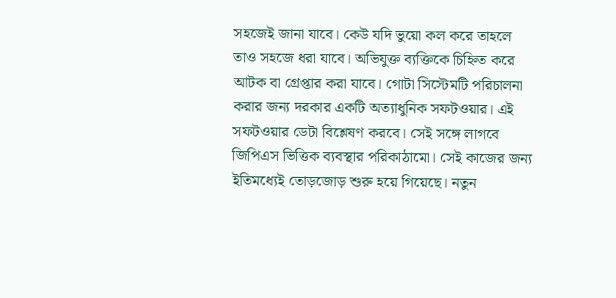সহজেই জানা যাবে। কেউ যদি ভুয়ো কল করে তাহলে তাও সহজে ধরা যাবে। অভিযুক্ত ব্যক্তিকে চিহ্নিত করে আটক বা গ্রেপ্তার করা যাবে। গোটা সিস্টেমটি পরিচালনা করার জন্য দরকার একটি অত্যাধুনিক সফটওয়ার। এই সফটওয়ার ডেটা বিশ্লেষণ করবে। সেই সঙ্গে লাগবে জিপিএস ভিত্তিক ব্যবস্থার পরিকাঠামো। সেই কাজের জন্য ইতিমধ্যেই তোড়জোড় শুরু হয়ে গিয়েছে। নতুন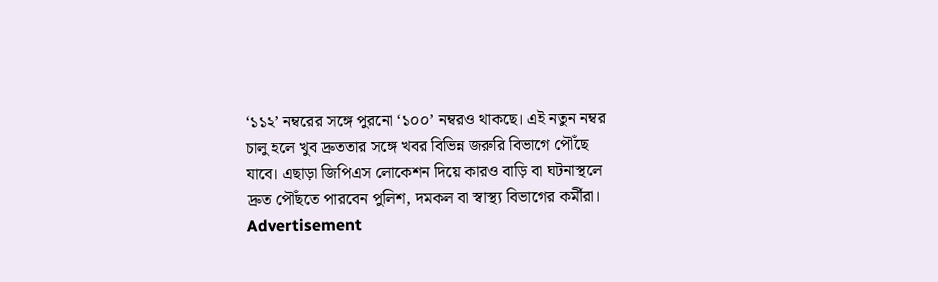‘১১২’ নম্বরের সঙ্গে পুরনো ‘১০০’ নম্বরও থাকছে। এই নতুন নম্বর চালু হলে খুব দ্রুততার সঙ্গে খবর বিভিন্ন জরুরি বিভাগে পৌঁছে যাবে। এছাড়া জিপিএস লোকেশন দিয়ে কারও বাড়ি বা ঘটনাস্থলে দ্রুত পৌঁছতে পারবেন পুলিশ, দমকল বা স্বাস্থ্য বিভাগের কর্মীরা।
Advertisement